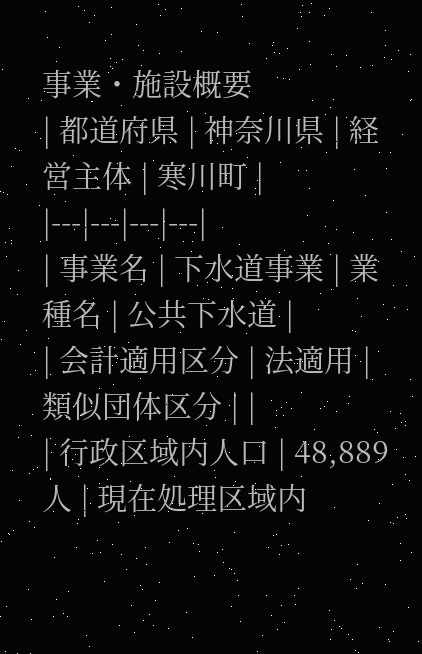事業・施設概要
| 都道府県 | 神奈川県 | 経営主体 | 寒川町 |
|---|---|---|---|
| 事業名 | 下水道事業 | 業種名 | 公共下水道 |
| 会計適用区分 | 法適用 | 類似団体区分 | |
| 行政区域内人口 | 48,889人 | 現在処理区域内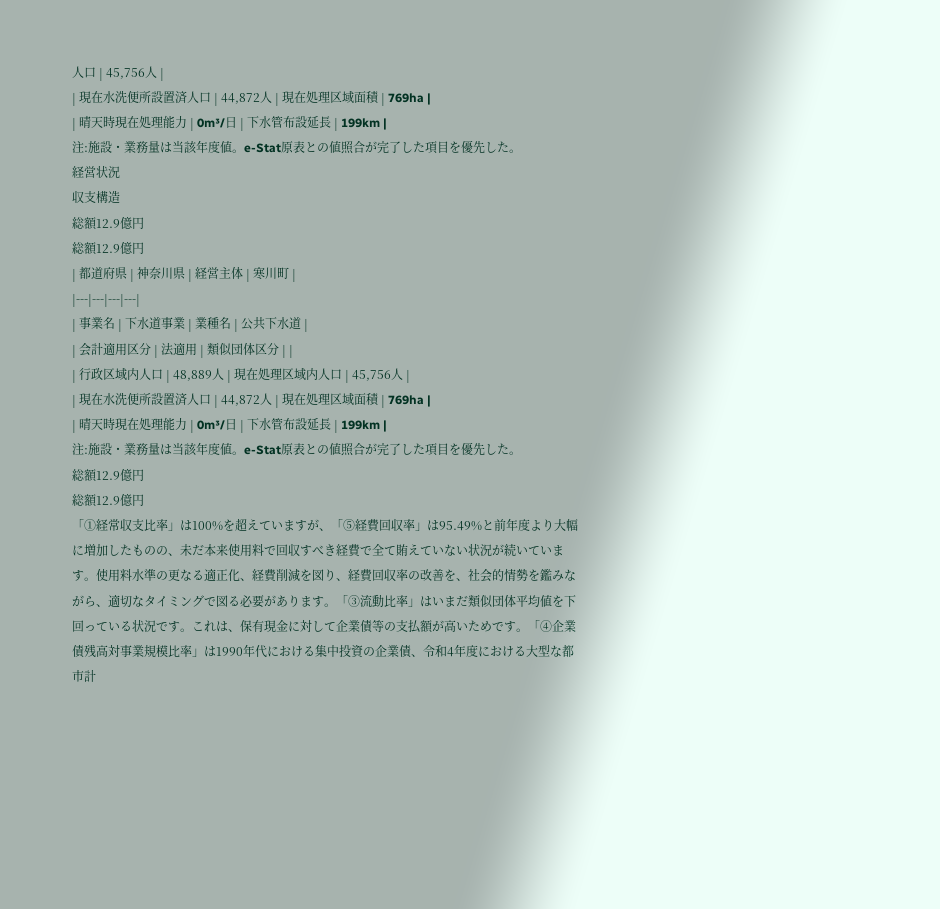人口 | 45,756人 |
| 現在水洗便所設置済人口 | 44,872人 | 現在処理区域面積 | 769ha |
| 晴天時現在処理能力 | 0m³/日 | 下水管布設延長 | 199km |
注:施設・業務量は当該年度値。e-Stat原表との値照合が完了した項目を優先した。
経営状況
収支構造
総額12.9億円
総額12.9億円
| 都道府県 | 神奈川県 | 経営主体 | 寒川町 |
|---|---|---|---|
| 事業名 | 下水道事業 | 業種名 | 公共下水道 |
| 会計適用区分 | 法適用 | 類似団体区分 | |
| 行政区域内人口 | 48,889人 | 現在処理区域内人口 | 45,756人 |
| 現在水洗便所設置済人口 | 44,872人 | 現在処理区域面積 | 769ha |
| 晴天時現在処理能力 | 0m³/日 | 下水管布設延長 | 199km |
注:施設・業務量は当該年度値。e-Stat原表との値照合が完了した項目を優先した。
総額12.9億円
総額12.9億円
「①経常収支比率」は100%を超えていますが、「⑤経費回収率」は95.49%と前年度より大幅に増加したものの、未だ本来使用料で回収すべき経費で全て賄えていない状況が続いています。使用料水準の更なる適正化、経費削減を図り、経費回収率の改善を、社会的情勢を鑑みながら、適切なタイミングで図る必要があります。「③流動比率」はいまだ類似団体平均値を下回っている状況です。これは、保有現金に対して企業債等の支払額が高いためです。「④企業債残高対事業規模比率」は1990年代における集中投資の企業債、令和4年度における大型な都市計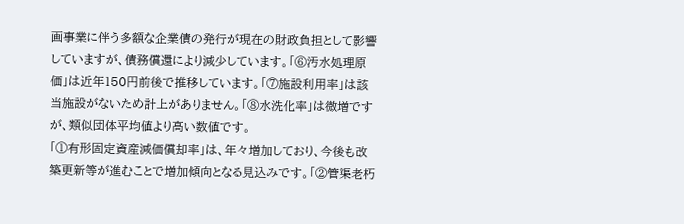画事業に伴う多額な企業債の発行が現在の財政負担として影響していますが、債務償還により減少しています。「⑥汚水処理原価」は近年150円前後で推移しています。「⑦施設利用率」は該当施設がないため計上がありません。「⑧水洗化率」は微増ですが、類似団体平均値より高い数値です。
「①有形固定資産減価償却率」は、年々増加しており、今後も改築更新等が進むことで増加傾向となる見込みです。「②管渠老朽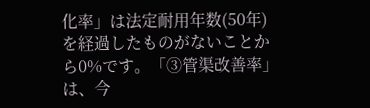化率」は法定耐用年数(50年)を経過したものがないことから0%です。「③管渠改善率」は、今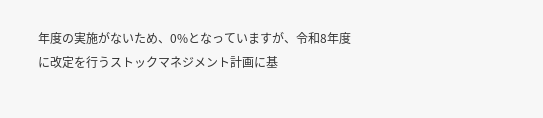年度の実施がないため、0%となっていますが、令和8年度に改定を行うストックマネジメント計画に基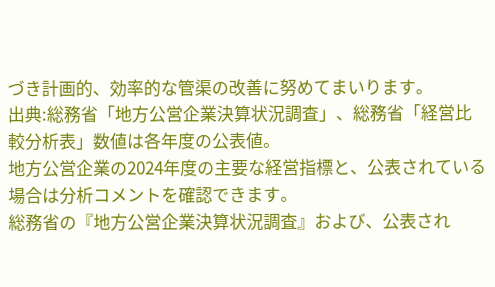づき計画的、効率的な管渠の改善に努めてまいります。
出典:総務省「地方公営企業決算状況調査」、総務省「経営比較分析表」数値は各年度の公表値。
地方公営企業の2024年度の主要な経営指標と、公表されている場合は分析コメントを確認できます。
総務省の『地方公営企業決算状況調査』および、公表され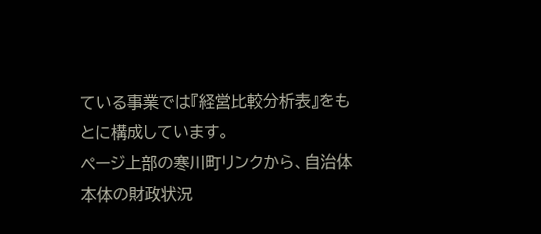ている事業では『経営比較分析表』をもとに構成しています。
ページ上部の寒川町リンクから、自治体本体の財政状況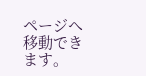ページへ移動できます。